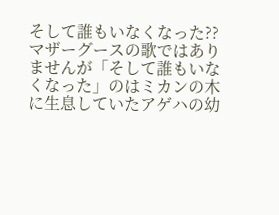そして誰もいなくなった??
マザーグースの歌ではありませんが「そして誰もいなくなった」のはミカンの木に生息していたアゲハの幼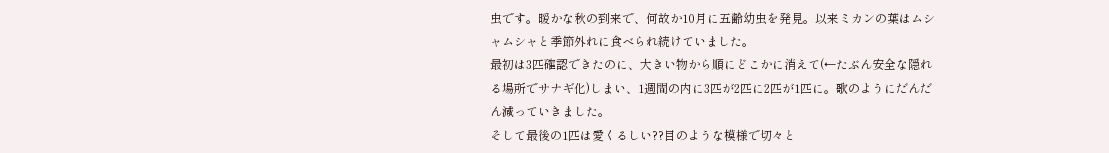虫です。暖かな秋の到来で、何故か10月に五齢幼虫を発見。以来ミカンの葉はムシャムシャと季節外れに食べられ続けていました。
最初は3匹確認できたのに、大きい物から順にどこかに消えて(←たぶん安全な隠れる場所でサナギ化)しまい、1週間の内に3匹が2匹に2匹が1匹に。歌のようにだんだん減っていきました。
そして最後の1匹は愛くるしい??目のような模様で切々と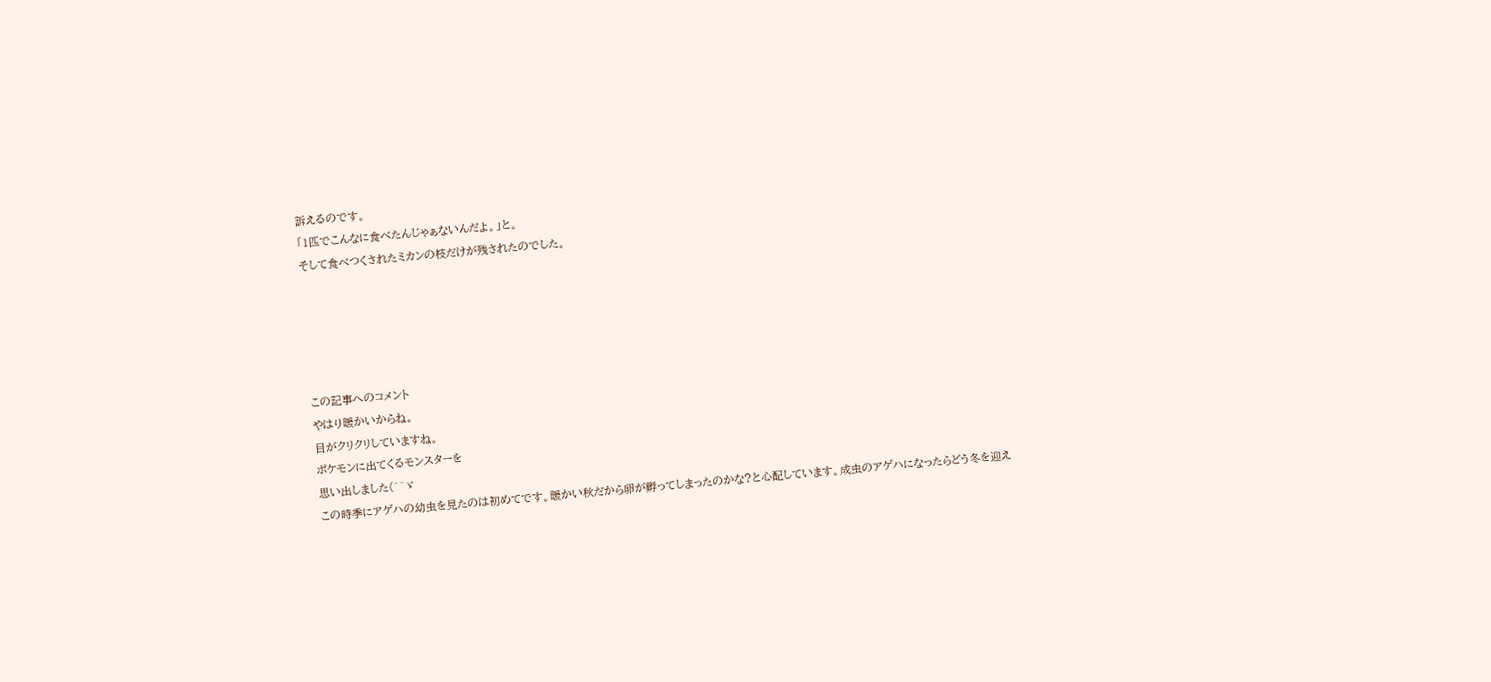訴えるのです。
「1匹でこんなに食べたんじゃぁないんだよ。」と。
そして食べつくされたミカンの枝だけが残されたのでした。





この記事へのコメント
やはり暖かいからね。
目がクリクリしていますね。
ポケモンに出てくるモンスターを
思い出しました(^^ゞ
この時季にアゲハの幼虫を見たのは初めてです。暖かい秋だから卵が孵ってしまったのかな?と心配しています。成虫のアゲハになったらどう冬を迎え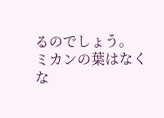るのでしょう。
ミカンの葉はなくな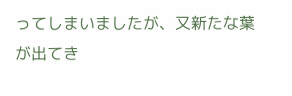ってしまいましたが、又新たな葉が出てき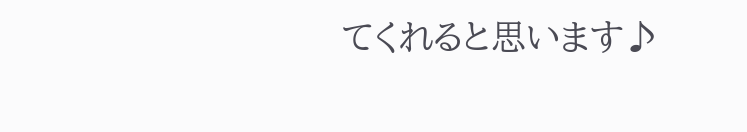てくれると思います♪